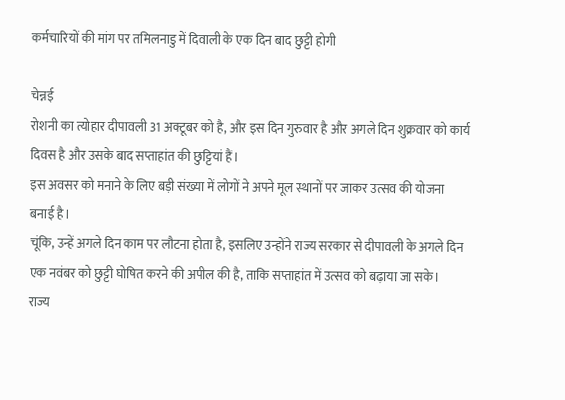कर्मचारियों की मांग पर तमिलनाडु में दिवाली के एक दिन बाद छुट्टी होगी

चेन्नई
रोशनी का त्योहार दीपावली 31 अक्टूबर को है, और इस दिन गुरुवार है और अगले दिन शुक्रवार को कार्य दिवस है और उसके बाद सप्ताहांत की छुट्टियां हैं।
इस अवसर को मनाने के लिए बड़ी संख्या में लोगों ने अपने मूल स्थानों पर जाकर उत्सव की योजना बनाई है।
चूंकि, उन्हें अगले दिन काम पर लौटना होता है, इसलिए उन्होंने राज्य सरकार से दीपावली के अगले दिन एक नवंबर को छुट्टी घोषित करने की अपील की है, ताकि सप्ताहांत में उत्सव को बढ़ाया जा सके।
राज्य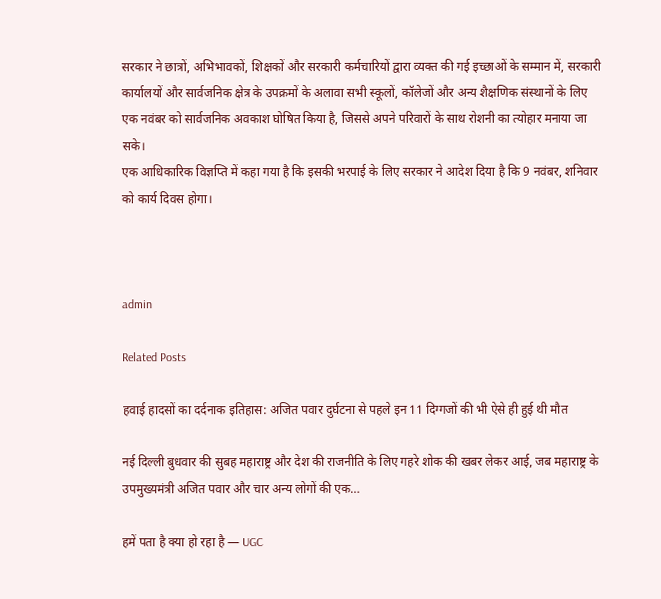सरकार ने छात्रों, अभिभावकों, शिक्षकों और सरकारी कर्मचारियों द्वारा व्यक्त की गई इच्छाओं के सम्मान में, सरकारी कार्यालयों और सार्वजनिक क्षेत्र के उपक्रमों के अलावा सभी स्कूलों, कॉलेजों और अन्य शैक्षणिक संस्थानों के लिए एक नवंबर को सार्वजनिक अवकाश घोषित किया है, जिससे अपने परिवारों के साथ रोशनी का त्योहार मनाया जा सके।
एक आधिकारिक विज्ञप्ति में कहा गया है कि इसकी भरपाई के लिए सरकार ने आदेश दिया है कि 9 नवंबर, शनिवार को कार्य दिवस होगा।



admin

Related Posts

हवाई हादसों का दर्दनाक इतिहास: अजित पवार दुर्घटना से पहले इन 11 दिग्गजों की भी ऐसे ही हुई थी मौत

नई दिल्ली बुधवार की सुबह महाराष्ट्र और देश की राजनीति के लिए गहरे शोक की खबर लेकर आई, जब महाराष्ट्र के उपमुख्यमंत्री अजित पवार और चार अन्य लोगों की एक…

हमें पता है क्या हो रहा है — UGC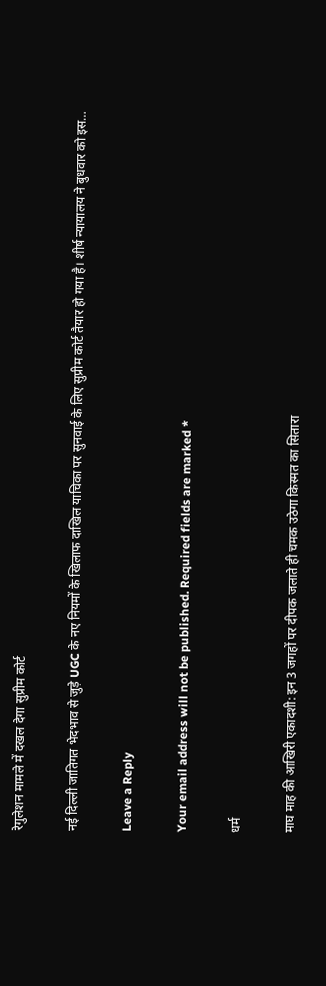रेगुलेशन मामले में दखल देगा सुप्रीम कोर्ट

नई दिल्ली जातिगत भेदभाव से जुड़े UGC के नए नियमों के खिलाफ दाखिल याचिका पर सुनवाई के लिए सुप्रीम कोर्ट तैयार हो गया है। शीर्ष न्यायालय ने बुधवार को इस…

Leave a Reply

Your email address will not be published. Required fields are marked *

धर्म

माघ माह की आखिरी एकादशी: इन 3 जगहों पर दीपक जलाते ही चमक उठेगा किस्मत का सितारा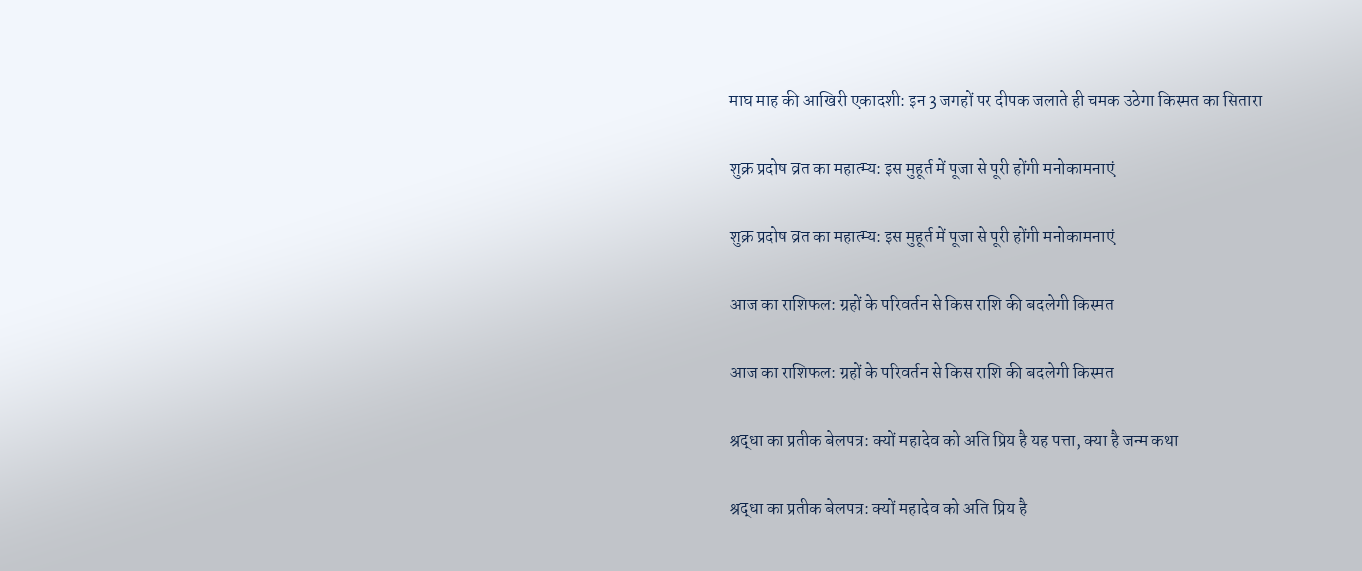माघ माह की आखिरी एकादशी: इन 3 जगहों पर दीपक जलाते ही चमक उठेगा किस्मत का सितारा

शुक्र प्रदोष व्रत का महात्म्य: इस मुहूर्त में पूजा से पूरी होंगी मनोकामनाएं

शुक्र प्रदोष व्रत का महात्म्य: इस मुहूर्त में पूजा से पूरी होंगी मनोकामनाएं

आज का राशिफल: ग्रहों के परिवर्तन से किस राशि की बदलेगी किस्मत

आज का राशिफल: ग्रहों के परिवर्तन से किस राशि की बदलेगी किस्मत

श्रद्धा का प्रतीक बेलपत्र: क्यों महादेव को अति प्रिय है यह पत्ता, क्या है जन्म कथा

श्रद्धा का प्रतीक बेलपत्र: क्यों महादेव को अति प्रिय है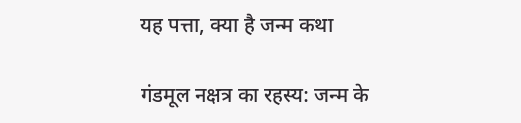यह पत्ता, क्या है जन्म कथा

गंडमूल नक्षत्र का रहस्य: जन्म के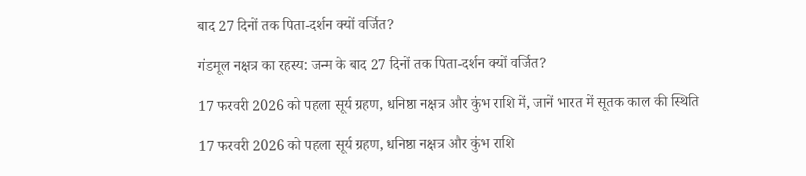बाद 27 दिनों तक पिता-दर्शन क्यों वर्जित?

गंडमूल नक्षत्र का रहस्य: जन्म के बाद 27 दिनों तक पिता-दर्शन क्यों वर्जित?

17 फरवरी 2026 को पहला सूर्य ग्रहण, धनिष्ठा नक्षत्र और कुंभ राशि में, जानें भारत में सूतक काल की स्थिति

17 फरवरी 2026 को पहला सूर्य ग्रहण, धनिष्ठा नक्षत्र और कुंभ राशि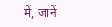में, जानें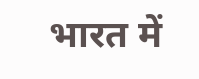भारत में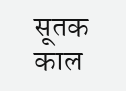सूतक काल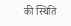की स्थिति